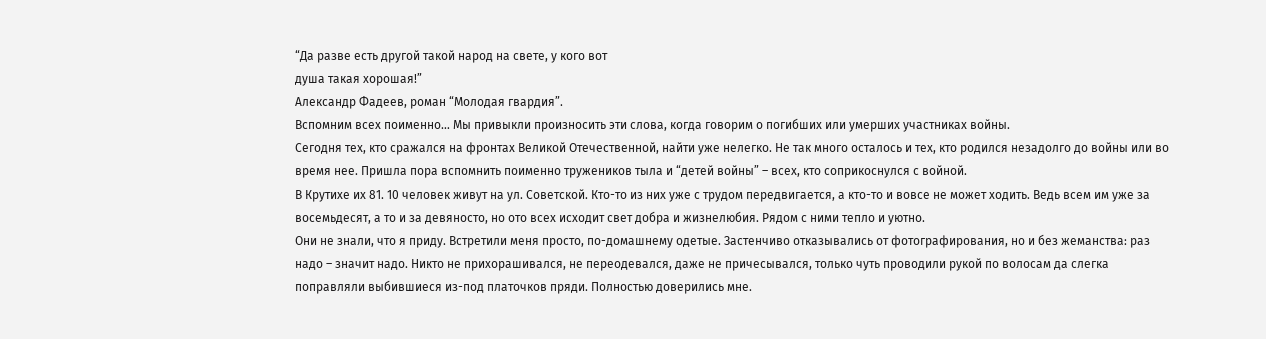“Да разве есть другой такой народ на свете, у кого вот
душа такая хорошая!”
Александр Фадеев, роман “Молодая гвардия”.
Вспомним всех поименно… Мы привыкли произносить эти слова, когда говорим о погибших или умерших участниках войны.
Сегодня тех, кто сражался на фронтах Великой Отечественной, найти уже нелегко. Не так много осталось и тех, кто родился незадолго до войны или во время нее. Пришла пора вспомнить поименно тружеников тыла и “детей войны” – всех, кто соприкоснулся с войной.
В Крутихе их 81. 10 человек живут на ул. Советской. Кто-то из них уже с трудом передвигается, а кто-то и вовсе не может ходить. Ведь всем им уже за восемьдесят, а то и за девяносто, но ото всех исходит свет добра и жизнелюбия. Рядом с ними тепло и уютно.
Они не знали, что я приду. Встретили меня просто, по-домашнему одетые. Застенчиво отказывались от фотографирования, но и без жеманства: раз надо – значит надо. Никто не прихорашивался, не переодевался, даже не причесывался, только чуть проводили рукой по волосам да слегка поправляли выбившиеся из-под платочков пряди. Полностью доверились мне.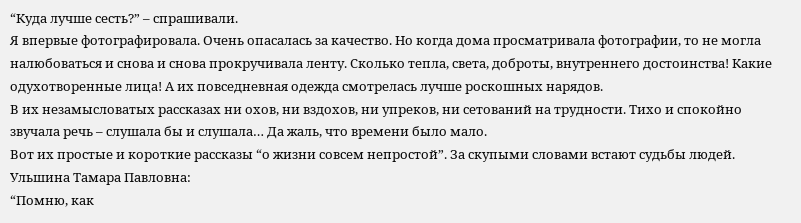“Куда лучше сесть?” – спрашивали.
Я впервые фотографировала. Очень опасалась за качество. Но когда дома просматривала фотографии, то не могла налюбоваться и снова и снова прокручивала ленту. Сколько тепла, света, доброты, внутреннего достоинства! Какие одухотворенные лица! А их повседневная одежда смотрелась лучше роскошных нарядов.
В их незамысловатых рассказах ни охов, ни вздохов, ни упреков, ни сетований на трудности. Тихо и спокойно звучала речь – слушала бы и слушала… Да жаль, что времени было мало.
Вот их простые и короткие рассказы “о жизни совсем непростой”. За скупыми словами встают судьбы людей.
Ульшина Тамара Павловна:
“Помню, как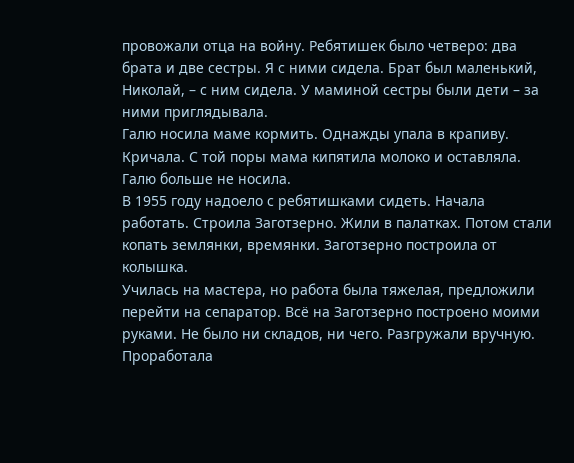провожали отца на войну. Ребятишек было четверо: два брата и две сестры. Я с ними сидела. Брат был маленький, Николай, – с ним сидела. У маминой сестры были дети – за ними приглядывала.
Галю носила маме кормить. Однажды упала в крапиву. Кричала. С той поры мама кипятила молоко и оставляла. Галю больше не носила.
В 1955 году надоело с ребятишками сидеть. Начала работать. Строила Заготзерно. Жили в палатках. Потом стали копать землянки, времянки. Заготзерно построила от колышка.
Училась на мастера, но работа была тяжелая, предложили перейти на сепаратор. Всё на Заготзерно построено моими руками. Не было ни складов, ни чего. Разгружали вручную. Проработала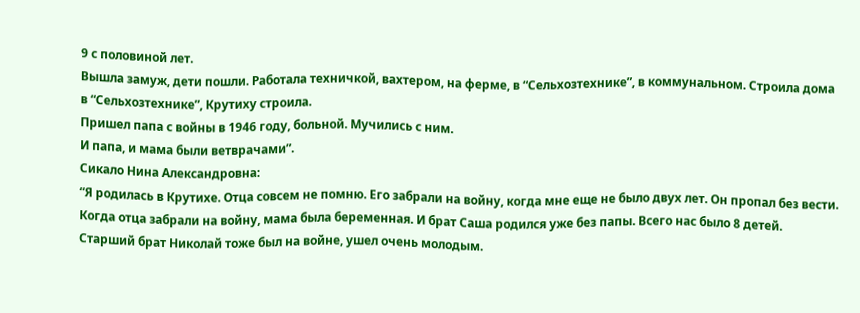9 с половиной лет.
Вышла замуж, дети пошли. Работала техничкой, вахтером, на ферме, в “Сельхозтехнике”, в коммунальном. Строила дома в “Сельхозтехнике”, Крутиху строила.
Пришел папа с войны в 1946 году, больной. Мучились с ним.
И папа, и мама были ветврачами”.
Сикало Нина Александровна:
“Я родилась в Крутихе. Отца совсем не помню. Его забрали на войну, когда мне еще не было двух лет. Он пропал без вести.
Когда отца забрали на войну, мама была беременная. И брат Саша родился уже без папы. Всего нас было 8 детей.
Старший брат Николай тоже был на войне, ушел очень молодым.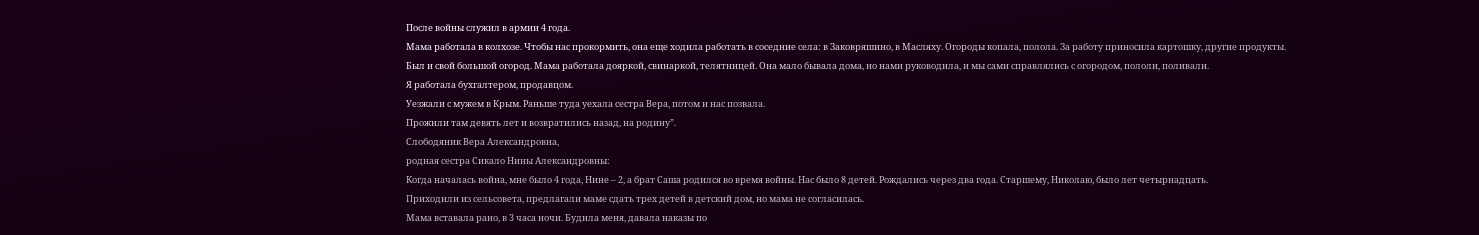После войны служил в армии 4 года.
Мама работала в колхозе. Чтобы нас прокормить, она еще ходила работать в соседние села: в Заковряшино, в Масляху. Огороды копала, полола. За работу приносила картошку, другие продукты.
Был и свой большой огород. Мама работала дояркой, свинаркой, телятницей. Она мало бывала дома, но нами руководила, и мы сами справлялись с огородом, пололи, поливали.
Я работала бухгалтером, продавцом.
Уезжали с мужем в Крым. Раньше туда уехала сестра Вера, потом и нас позвала.
Прожили там девять лет и возвратились назад, на родину”.
Слободяник Вера Александровна,
родная сестра Сикало Нины Александровны:
Когда началась война, мне было 4 года, Нине – 2, а брат Саша родился во время войны. Нас было 8 детей. Рождались через два года. Старшему, Николаю, было лет четырнадцать.
Приходили из сельсовета, предлагали маме сдать трех детей в детский дом, но мама не согласилась.
Мама вставала рано, в 3 часа ночи. Будила меня, давала наказы по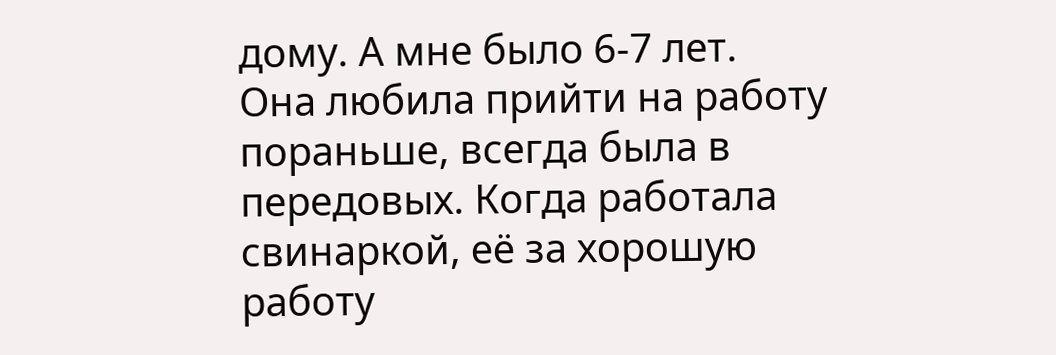дому. А мне было 6-7 лет.
Она любила прийти на работу пораньше, всегда была в передовых. Когда работала свинаркой, её за хорошую работу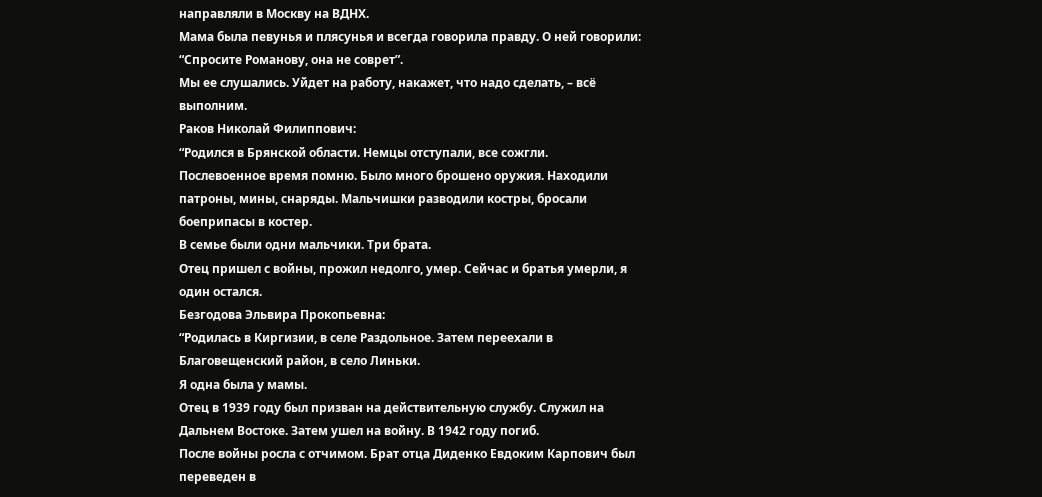направляли в Москву на ВДНХ.
Мама была певунья и плясунья и всегда говорила правду. О ней говорили: “Спросите Романову, она не соврет”.
Мы ее слушались. Уйдет на работу, накажет, что надо сделать, – всё выполним.
Раков Николай Филиппович:
“Родился в Брянской области. Немцы отступали, все сожгли.
Послевоенное время помню. Было много брошено оружия. Находили патроны, мины, снаряды. Мальчишки разводили костры, бросали боеприпасы в костер.
В семье были одни мальчики. Три брата.
Отец пришел с войны, прожил недолго, умер. Сейчас и братья умерли, я один остался.
Безгодова Эльвира Прокопьевна:
“Родилась в Киргизии, в селе Раздольное. Затем переехали в Благовещенский район, в село Линьки.
Я одна была у мамы.
Отец в 1939 году был призван на действительную службу. Служил на Дальнем Востоке. Затем ушел на войну. В 1942 году погиб.
После войны росла с отчимом. Брат отца Диденко Евдоким Карпович был переведен в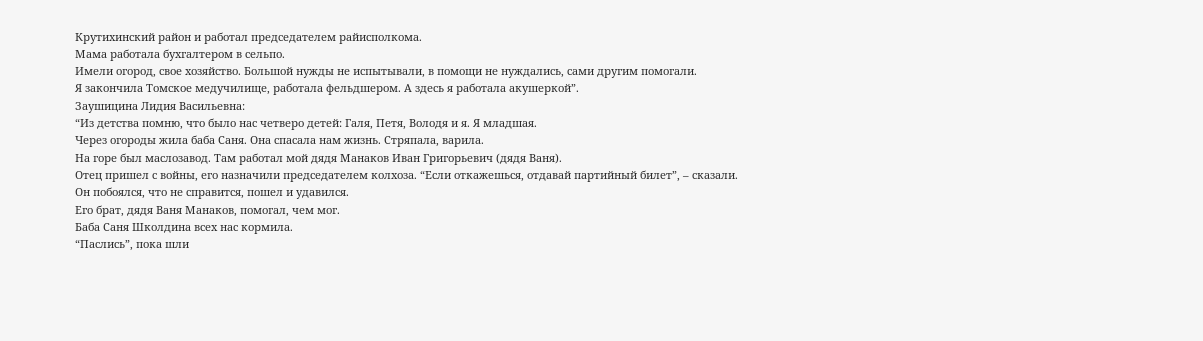Крутихинский район и работал председателем райисполкома.
Мама работала бухгалтером в сельпо.
Имели огород, свое хозяйство. Большой нужды не испытывали, в помощи не нуждались, сами другим помогали.
Я закончила Томское медучилище, работала фельдшером. А здесь я работала акушеркой”.
Заушицина Лидия Васильевна:
“Из детства помню, что было нас четверо детей: Галя, Петя, Володя и я. Я младшая.
Через огороды жила баба Саня. Она спасала нам жизнь. Стряпала, варила.
На горе был маслозавод. Там работал мой дядя Манаков Иван Григорьевич (дядя Ваня).
Отец пришел с войны, его назначили председателем колхоза. “Если откажешься, отдавай партийный билет”, – сказали.
Он побоялся, что не справится, пошел и удавился.
Его брат, дядя Ваня Манаков, помогал, чем мог.
Баба Саня Школдина всех нас кормила.
“Паслись”, пока шли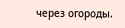через огороды.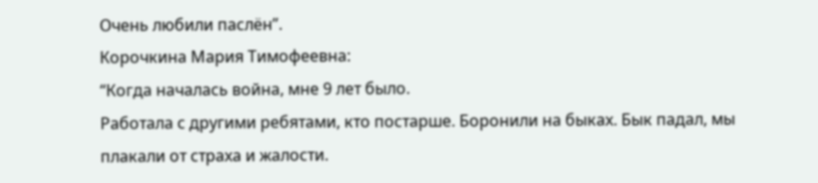Очень любили паслён”.
Корочкина Мария Тимофеевна:
“Когда началась война, мне 9 лет было.
Работала с другими ребятами, кто постарше. Боронили на быках. Бык падал, мы плакали от страха и жалости.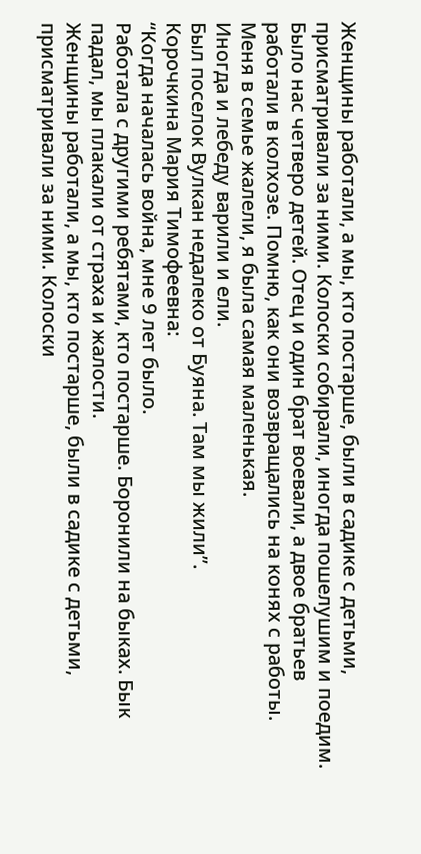Женщины работали, а мы, кто постарше, были в садике с детьми, присматривали за ними. Колоски собирали, иногда пошелушим и поедим.
Было нас четверо детей. Отец и один брат воевали, а двое братьев работали в колхозе. Помню, как они возвращались на конях с работы.
Меня в семье жалели, я была самая маленькая.
Иногда и лебеду варили и ели.
Был поселок Вулкан недалеко от Буяна. Там мы жили”.
Корочкина Мария Тимофеевна:
“Когда началась война, мне 9 лет было.
Работала с другими ребятами, кто постарше. Боронили на быках. Бык падал, мы плакали от страха и жалости.
Женщины работали, а мы, кто постарше, были в садике с детьми, присматривали за ними. Колоски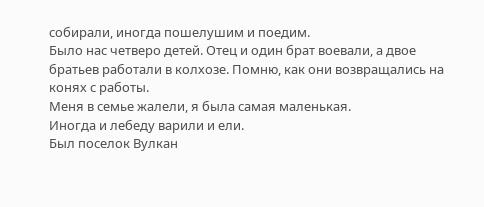собирали, иногда пошелушим и поедим.
Было нас четверо детей. Отец и один брат воевали, а двое братьев работали в колхозе. Помню, как они возвращались на конях с работы.
Меня в семье жалели, я была самая маленькая.
Иногда и лебеду варили и ели.
Был поселок Вулкан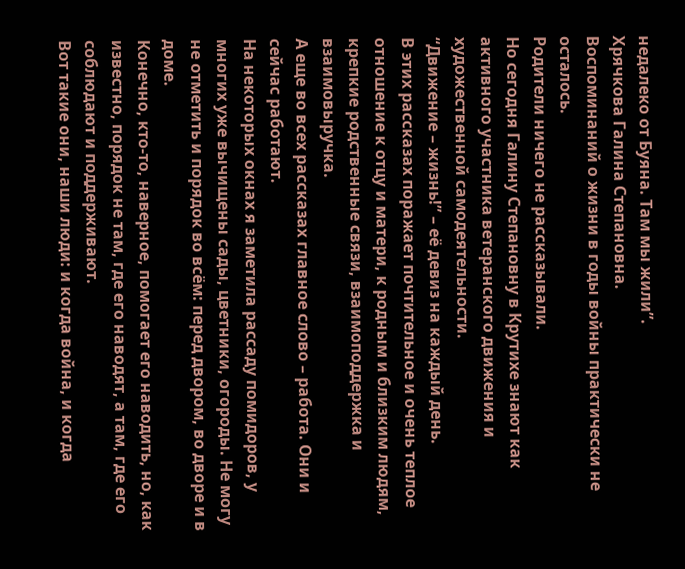недалеко от Буяна. Там мы жили”.
Хрячкова Галина Степановна.
Воспоминаний о жизни в годы войны практически не осталось.
Родители ничего не рассказывали.
Но сегодня Галину Степановну в Крутихе знают как активного участника ветеранского движения и художественной самодеятельности.
“Движение – жизнь!” – её девиз на каждый день.
В этих рассказах поражает почтительное и очень теплое отношение к отцу и матери, к родным и близким людям, крепкие родственные связи, взаимоподдержка и взаимовыручка.
А еще во всех рассказах главное слово – работа. Они и сейчас работают.
На некоторых окнах я заметила рассаду помидоров, у многих уже вычищены сады, цветники, огороды. Не могу не отметить и порядок во всём: перед двором, во дворе и в доме.
Конечно, кто-то, наверное, помогает его наводить, но, как известно, порядок не там, где его наводят, а там, где его соблюдают и поддерживают.
Вот такие они, наши люди: и когда война, и когда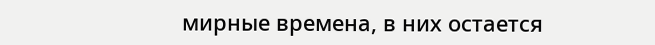мирные времена, в них остается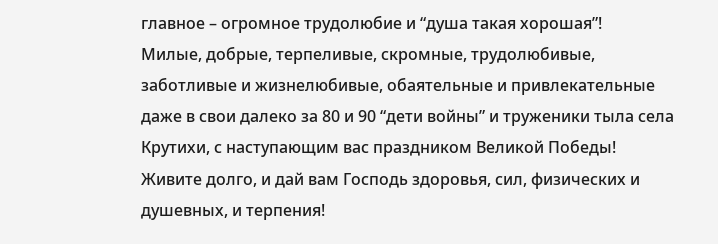главное – огромное трудолюбие и “душа такая хорошая”!
Милые, добрые, терпеливые, скромные, трудолюбивые, заботливые и жизнелюбивые, обаятельные и привлекательные даже в свои далеко за 80 и 90 “дети войны” и труженики тыла села Крутихи, с наступающим вас праздником Великой Победы!
Живите долго, и дай вам Господь здоровья, сил, физических и душевных, и терпения!